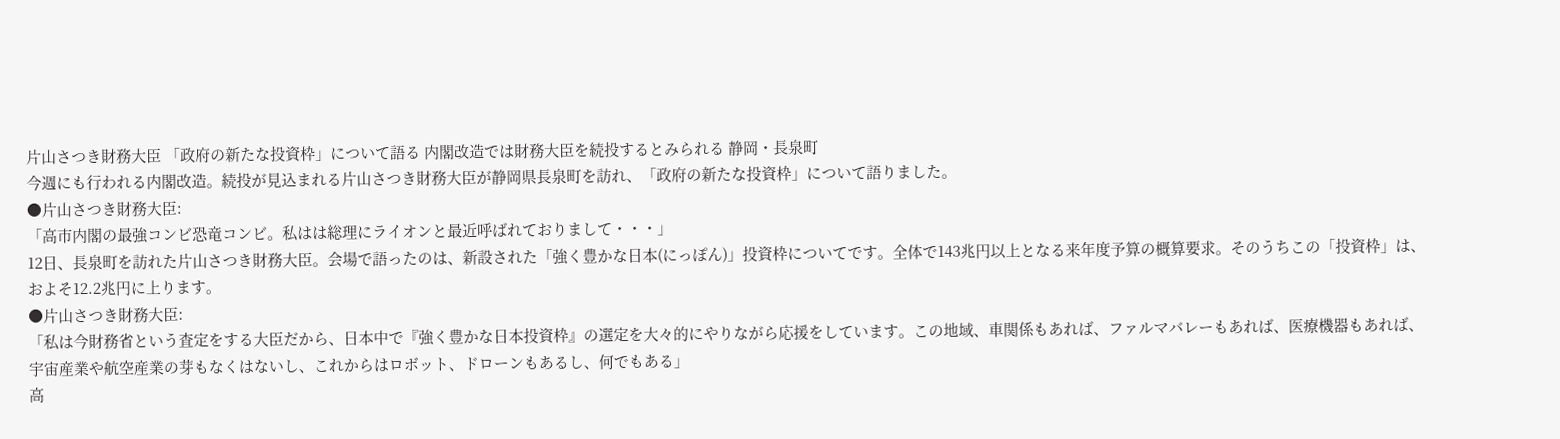片山さつき財務大臣 「政府の新たな投資枠」について語る 内閣改造では財務大臣を続投するとみられる 静岡・長泉町
今週にも行われる内閣改造。続投が見込まれる片山さつき財務大臣が静岡県長泉町を訪れ、「政府の新たな投資枠」について語りました。
●片山さつき財務大臣:
「高市内閣の最強コンビ恐竜コンビ。私はは総理にライオンと最近呼ばれておりまして・・・」
12日、長泉町を訪れた片山さつき財務大臣。会場で語ったのは、新設された「強く豊かな日本(にっぽん)」投資枠についてです。全体で143兆円以上となる来年度予算の概算要求。そのうちこの「投資枠」は、およそ12.2兆円に上ります。
●片山さつき財務大臣:
「私は今財務省という査定をする大臣だから、日本中で『強く豊かな日本投資枠』の選定を大々的にやりながら応援をしています。この地域、車関係もあれば、ファルマバレーもあれば、医療機器もあれば、宇宙産業や航空産業の芽もなくはないし、これからはロボット、ドローンもあるし、何でもある」
高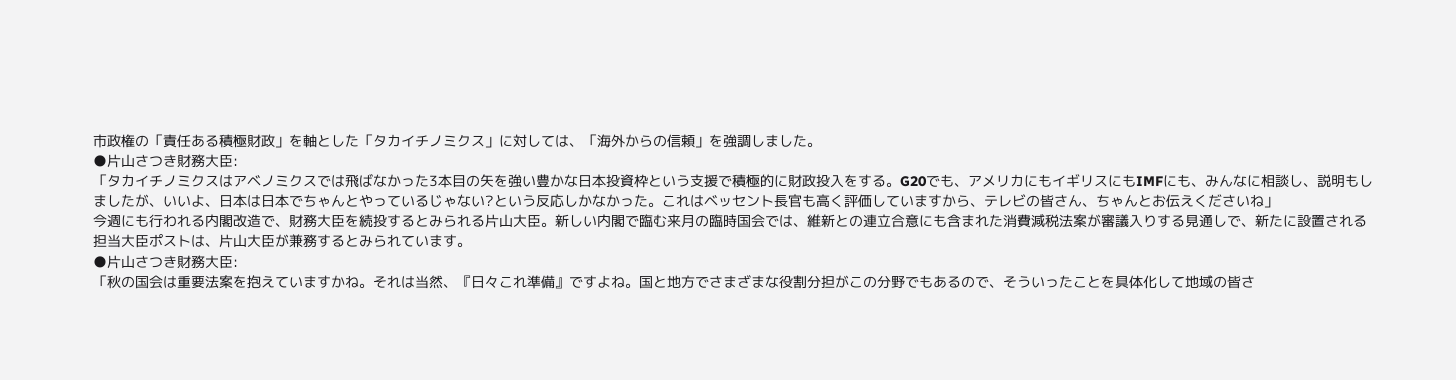市政権の「責任ある積極財政」を軸とした「タカイチノミクス」に対しては、「海外からの信頼」を強調しました。
●片山さつき財務大臣:
「タカイチノミクスはアベノミクスでは飛ばなかった3本目の矢を強い豊かな日本投資枠という支援で積極的に財政投入をする。G20でも、アメリカにもイギリスにもIMFにも、みんなに相談し、説明もしましたが、いいよ、日本は日本でちゃんとやっているじゃない?という反応しかなかった。これはベッセント長官も高く評価していますから、テレビの皆さん、ちゃんとお伝えくださいね」
今週にも行われる内閣改造で、財務大臣を続投するとみられる片山大臣。新しい内閣で臨む来月の臨時国会では、維新との連立合意にも含まれた消費減税法案が審議入りする見通しで、新たに設置される担当大臣ポストは、片山大臣が兼務するとみられています。
●片山さつき財務大臣:
「秋の国会は重要法案を抱えていますかね。それは当然、『日々これ準備』ですよね。国と地方でさまざまな役割分担がこの分野でもあるので、そういったことを具体化して地域の皆さ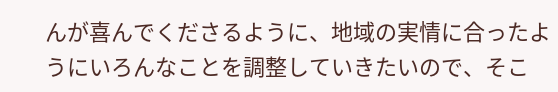んが喜んでくださるように、地域の実情に合ったようにいろんなことを調整していきたいので、そこ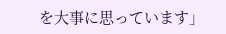を大事に思っています」